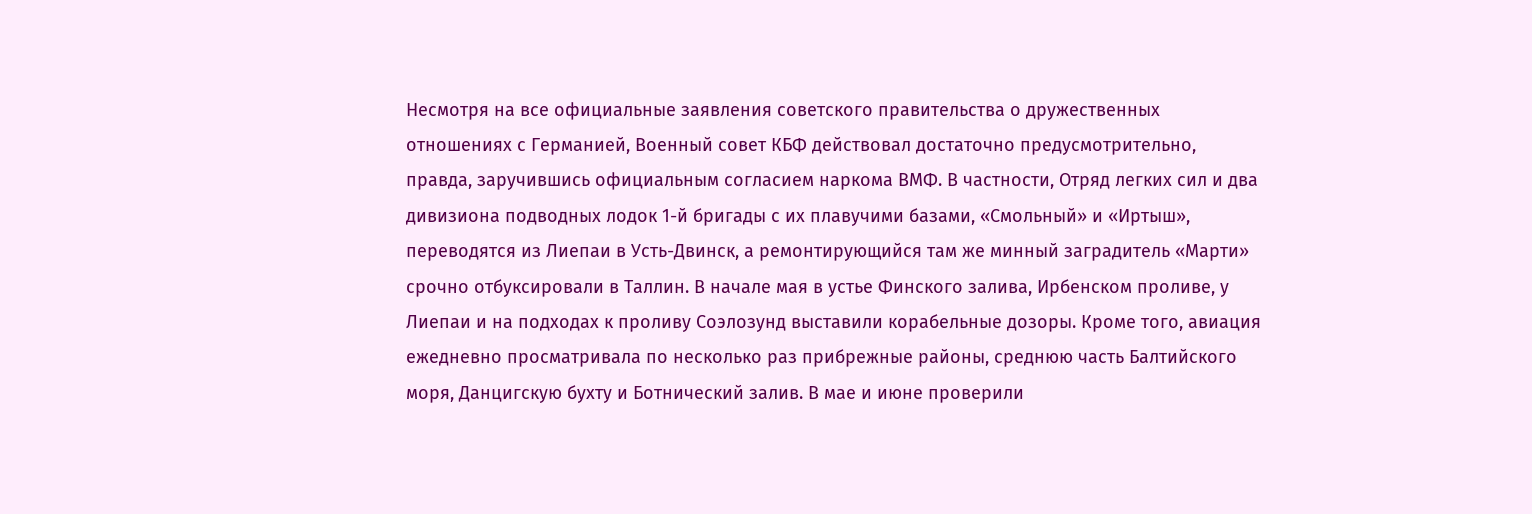Несмотря на все официальные заявления советского правительства о дружественных отношениях с Германией, Военный совет КБФ действовал достаточно предусмотрительно, правда, заручившись официальным согласием наркома ВМФ. В частности, Отряд легких сил и два дивизиона подводных лодок 1-й бригады с их плавучими базами, «Смольный» и «Иртыш», переводятся из Лиепаи в Усть-Двинск, а ремонтирующийся там же минный заградитель «Марти» срочно отбуксировали в Таллин. В начале мая в устье Финского залива, Ирбенском проливе, у Лиепаи и на подходах к проливу Соэлозунд выставили корабельные дозоры. Кроме того, авиация ежедневно просматривала по несколько раз прибрежные районы, среднюю часть Балтийского моря, Данцигскую бухту и Ботнический залив. В мае и июне проверили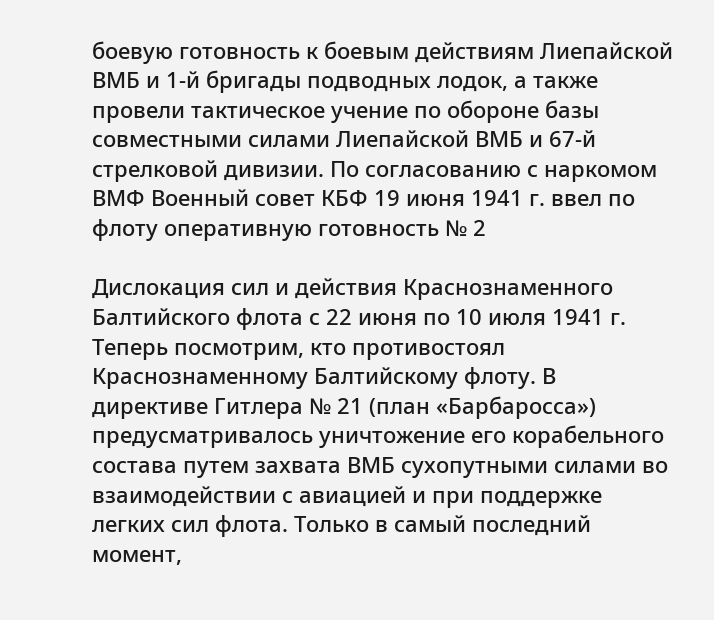боевую готовность к боевым действиям Лиепайской ВМБ и 1-й бригады подводных лодок, а также провели тактическое учение по обороне базы совместными силами Лиепайской ВМБ и 67-й стрелковой дивизии. По согласованию с наркомом ВМФ Военный совет КБФ 19 июня 1941 г. ввел по флоту оперативную готовность № 2

Дислокация сил и действия Краснознаменного Балтийского флота с 22 июня по 10 июля 1941 г.
Теперь посмотрим, кто противостоял Краснознаменному Балтийскому флоту. В директиве Гитлера № 21 (план «Барбаросса») предусматривалось уничтожение его корабельного состава путем захвата ВМБ сухопутными силами во взаимодействии с авиацией и при поддержке легких сил флота. Только в самый последний момент,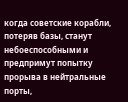когда советские корабли, потеряв базы, станут небоеспособными и предпримут попытку прорыва в нейтральные порты,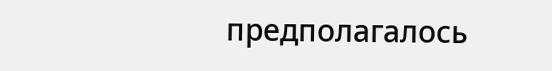предполагалось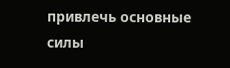привлечь основные силы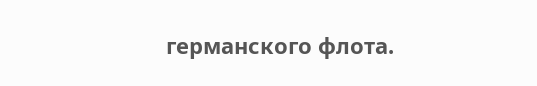германского флота.